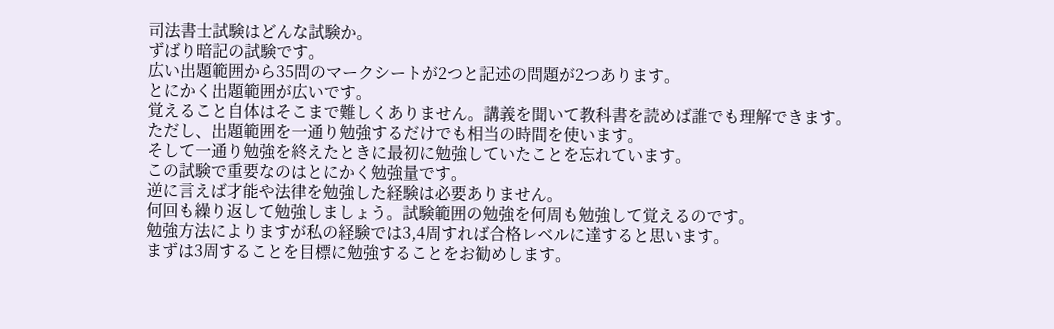司法書士試験はどんな試験か。
ずばり暗記の試験です。
広い出題範囲から35問のマークシートが2つと記述の問題が2つあります。
とにかく出題範囲が広いです。
覚えること自体はそこまで難しくありません。講義を聞いて教科書を読めば誰でも理解できます。
ただし、出題範囲を一通り勉強するだけでも相当の時間を使います。
そして一通り勉強を終えたときに最初に勉強していたことを忘れています。
この試験で重要なのはとにかく勉強量です。
逆に言えば才能や法律を勉強した経験は必要ありません。
何回も繰り返して勉強しましょう。試験範囲の勉強を何周も勉強して覚えるのです。
勉強方法によりますが私の経験では3,4周すれば合格レベルに達すると思います。
まずは3周することを目標に勉強することをお勧めします。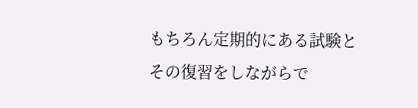もちろん定期的にある試験とその復習をしながらで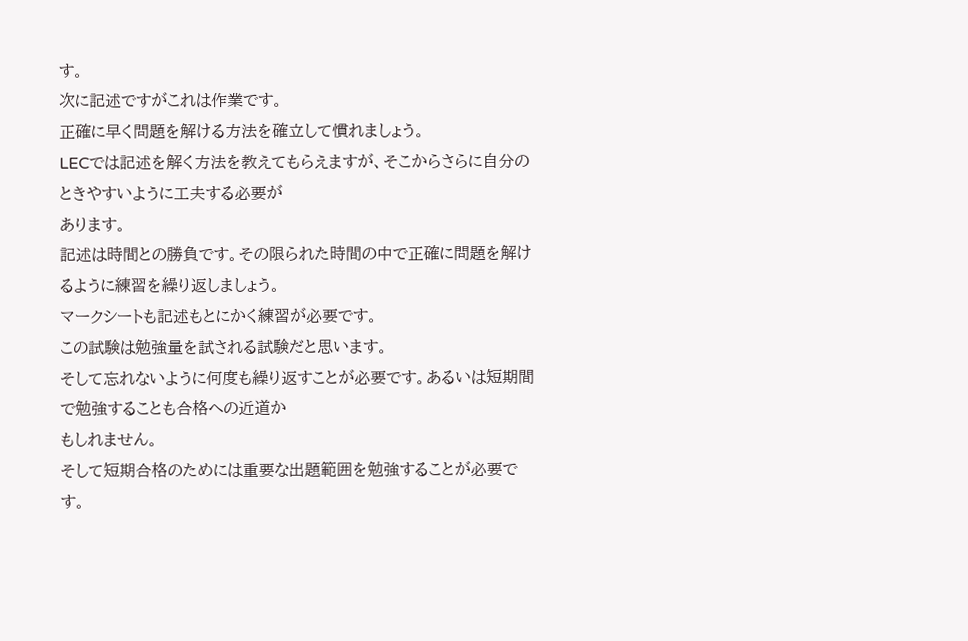す。
次に記述ですがこれは作業です。
正確に早く問題を解ける方法を確立して慣れましょう。
LECでは記述を解く方法を教えてもらえますが、そこからさらに自分のときやすいように工夫する必要が
あります。
記述は時間との勝負です。その限られた時間の中で正確に問題を解けるように練習を繰り返しましょう。
マークシートも記述もとにかく練習が必要です。
この試験は勉強量を試される試験だと思います。
そして忘れないように何度も繰り返すことが必要です。あるいは短期間で勉強することも合格への近道か
もしれません。
そして短期合格のためには重要な出題範囲を勉強することが必要です。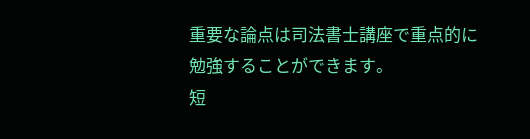重要な論点は司法書士講座で重点的に勉強することができます。
短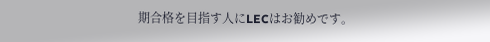期合格を目指す人にLECはお勧めです。